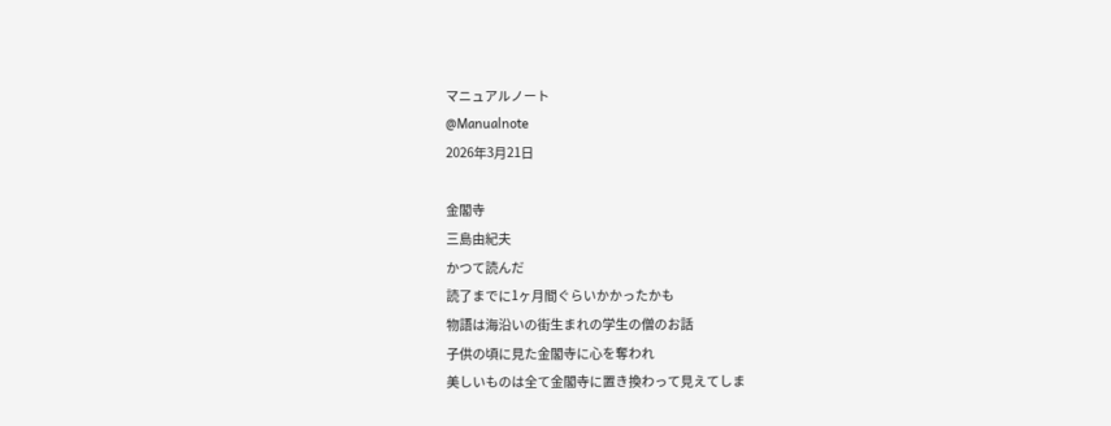マニュアルノート
@Manualnote
2026年3月21日

金閣寺
三島由紀夫
かつて読んだ
読了までに1ヶ月間ぐらいかかったかも
物語は海沿いの街生まれの学生の僧のお話
子供の頃に見た金閣寺に心を奪われ
美しいものは全て金閣寺に置き換わって見えてしま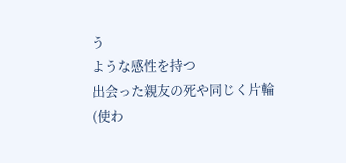う
ような感性を持つ
出会った親友の死や同じく片輪(使わ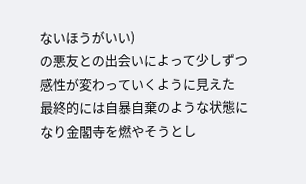ないほうがいい)
の悪友との出会いによって少しずつ感性が変わっていくように見えた
最終的には自暴自棄のような状態になり金閣寺を燃やそうとし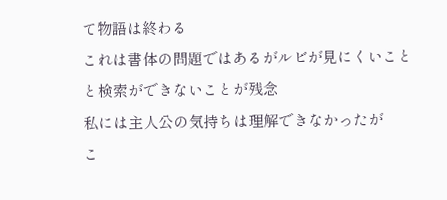て物語は終わる
これは書体の問題ではあるがルビが見にくいこと
と検索ができないことが残念
私には主人公の気持ちは理解できなかったが
こ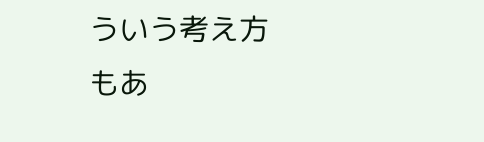ういう考え方もあ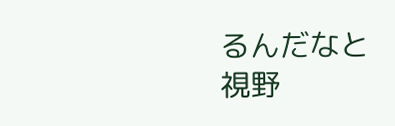るんだなと
視野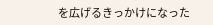を広げるきっかけになった